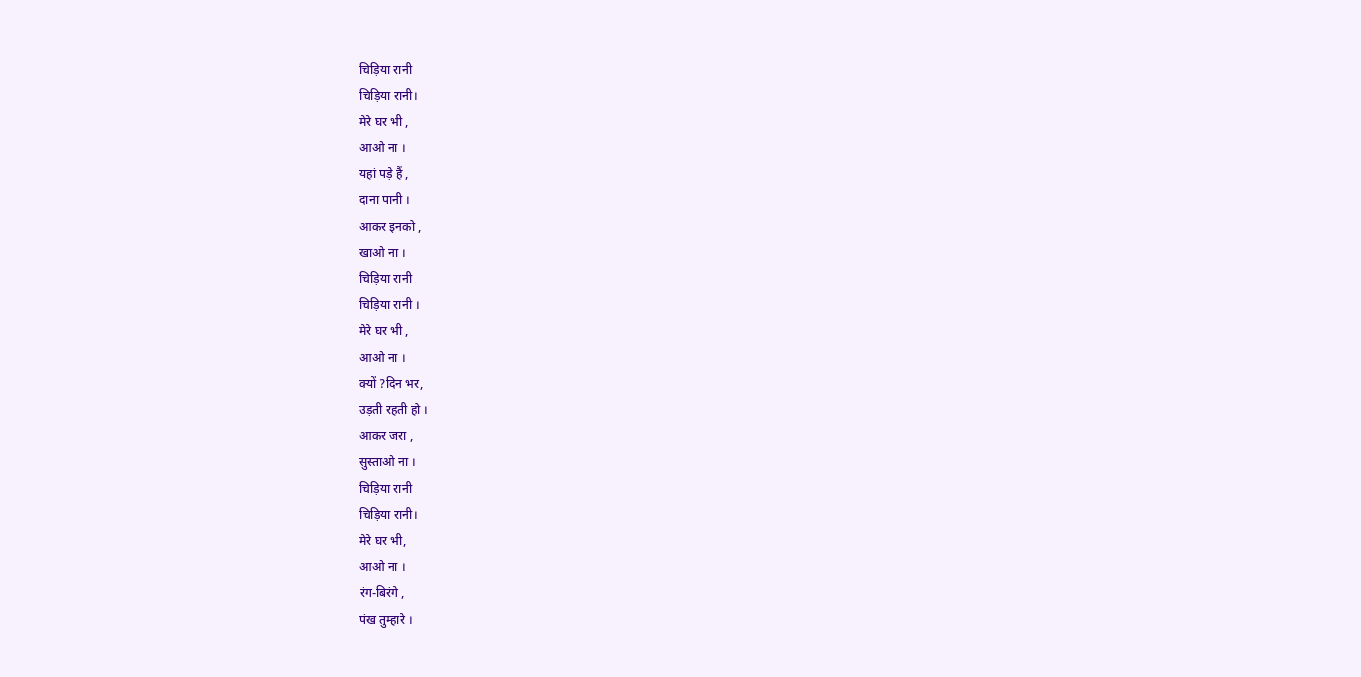चिड़िया रानी
चिड़िया रानी।
मेरे घर भी ,
आओ ना ।
यहां पड़े हैं ,
दाना पानी ।
आकर इनको ,
खाओ ना ।
चिड़िया रानी
चिड़िया रानी ।
मेरे घर भी ,
आओ ना ।
क्यों ?दिन भर,
उड़ती रहती हो ।
आकर जरा ,
सुस्ताओ ना ।
चिड़िया रानी
चिड़िया रानी।
मेरे घर भी,
आओ ना ।
रंग-बिरंगे ,
पंख तुम्हारे ।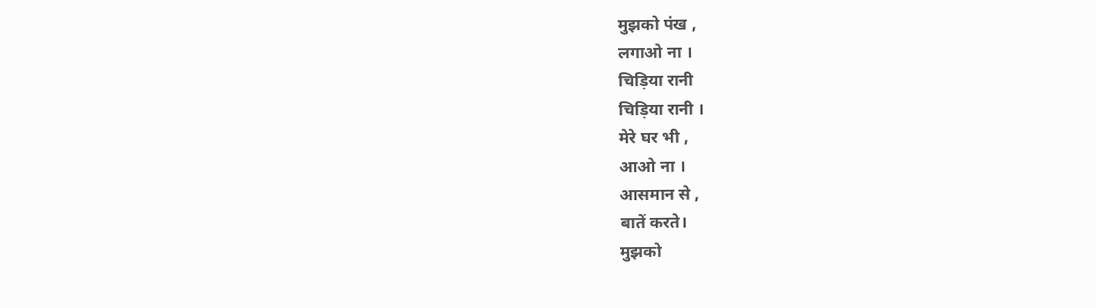मुझको पंख ,
लगाओ ना ।
चिड़िया रानी
चिड़िया रानी ।
मेरे घर भी ,
आओ ना ।
आसमान से ,
बातें करते।
मुझको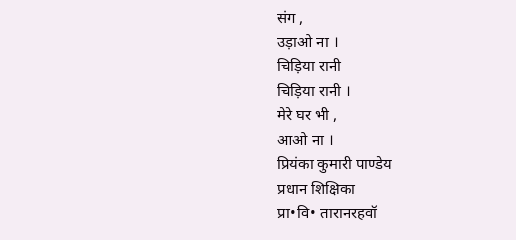संग ,
उड़ाओ ना ।
चिड़िया रानी
चिड़िया रानी ।
मेरे घर भी ,
आओ ना ।
प्रियंका कुमारी पाण्डेय
प्रधान शिक्षिका
प्रा•वि• तारानरहवॉ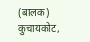(बालक)
कुचायकोट,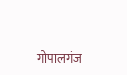गोपालगंज